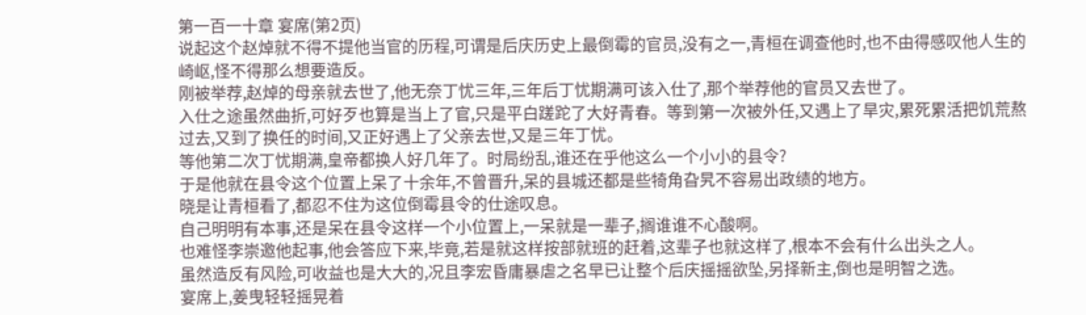第一百一十章 宴席(第2页)
说起这个赵焯就不得不提他当官的历程,可谓是后庆历史上最倒霉的官员,没有之一,青桓在调查他时,也不由得感叹他人生的崎岖,怪不得那么想要造反。
刚被举荐,赵焯的母亲就去世了,他无奈丁忧三年,三年后丁忧期满可该入仕了,那个举荐他的官员又去世了。
入仕之途虽然曲折,可好歹也算是当上了官,只是平白蹉跎了大好青春。等到第一次被外任,又遇上了旱灾,累死累活把饥荒熬过去,又到了换任的时间,又正好遇上了父亲去世,又是三年丁忧。
等他第二次丁忧期满,皇帝都换人好几年了。时局纷乱,谁还在乎他这么一个小小的县令?
于是他就在县令这个位置上呆了十余年,不曾晋升,呆的县城还都是些犄角旮旯不容易出政绩的地方。
晓是让青桓看了,都忍不住为这位倒霉县令的仕途叹息。
自己明明有本事,还是呆在县令这样一个小位置上,一呆就是一辈子,搁谁谁不心酸啊。
也难怪李崇邀他起事,他会答应下来,毕竟,若是就这样按部就班的赶着,这辈子也就这样了,根本不会有什么出头之人。
虽然造反有风险,可收益也是大大的,况且李宏昏庸暴虐之名早已让整个后庆摇摇欲坠,另择新主,倒也是明智之选。
宴席上,姜曳轻轻摇晃着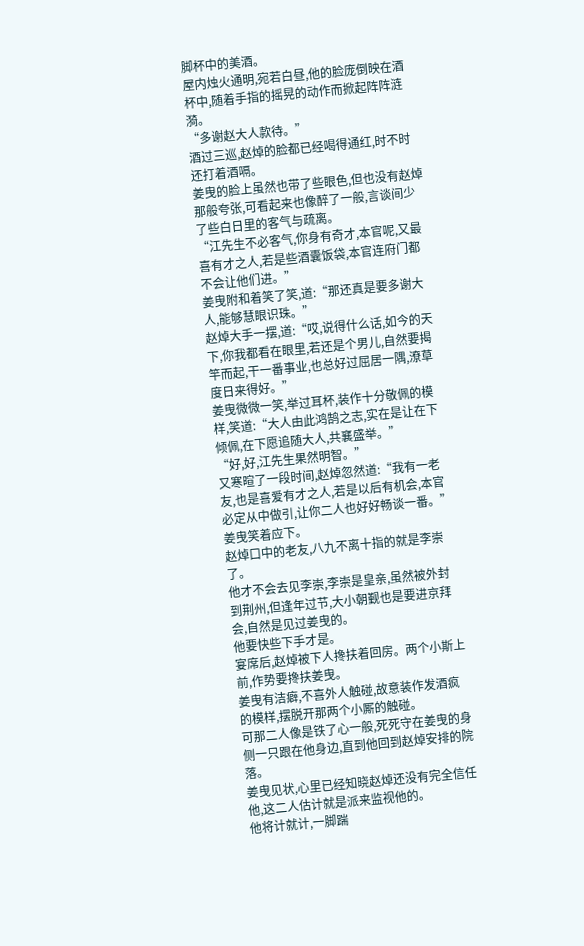脚杯中的美酒。
屋内烛火通明,宛若白昼,他的脸庞倒映在酒杯中,随着手指的摇晃的动作而掀起阵阵涟漪。
“多谢赵大人款待。”
酒过三巡,赵焯的脸都已经喝得通红,时不时还打着酒嗝。
姜曳的脸上虽然也带了些眼色,但也没有赵焯那般夸张,可看起来也像醉了一般,言谈间少了些白日里的客气与疏离。
“江先生不必客气,你身有奇才,本官呢,又最喜有才之人,若是些酒囊饭袋,本官连府门都不会让他们进。”
姜曳附和着笑了笑,道:“那还真是要多谢大人,能够慧眼识珠。”
赵焯大手一摆,道:“哎,说得什么话,如今的天下,你我都看在眼里,若还是个男儿,自然要揭竿而起,干一番事业,也总好过屈居一隅,潦草度日来得好。”
姜曳微微一笑,举过耳杯,装作十分敬佩的模样,笑道:“大人由此鸿鹄之志,实在是让在下倾佩,在下愿追随大人,共襄盛举。”
“好,好,江先生果然明智。”
又寒暄了一段时间,赵焯忽然道:“我有一老友,也是喜爱有才之人,若是以后有机会,本官必定从中做引,让你二人也好好畅谈一番。”
姜曳笑着应下。
赵焯口中的老友,八九不离十指的就是李崇了。
他才不会去见李崇,李崇是皇亲,虽然被外封到荆州,但逢年过节,大小朝觐也是要进京拜会,自然是见过姜曳的。
他要快些下手才是。
宴席后,赵焯被下人搀扶着回房。两个小斯上前,作势要搀扶姜曳。
姜曳有洁癖,不喜外人触碰,故意装作发酒疯的模样,摆脱开那两个小厮的触碰。
可那二人像是铁了心一般,死死守在姜曳的身侧一只跟在他身边,直到他回到赵焯安排的院落。
姜曳见状,心里已经知晓赵焯还没有完全信任他,这二人估计就是派来监视他的。
他将计就计,一脚踹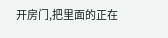开房门,把里面的正在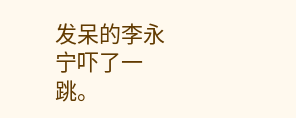发呆的李永宁吓了一跳。